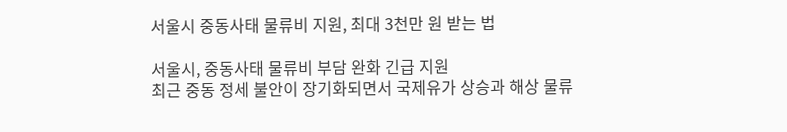서울시 중동사태 물류비 지원, 최대 3천만 원 받는 법

서울시, 중동사태 물류비 부담 완화 긴급 지원
최근 중동 정세 불안이 장기화되면서 국제유가 상승과 해상 물류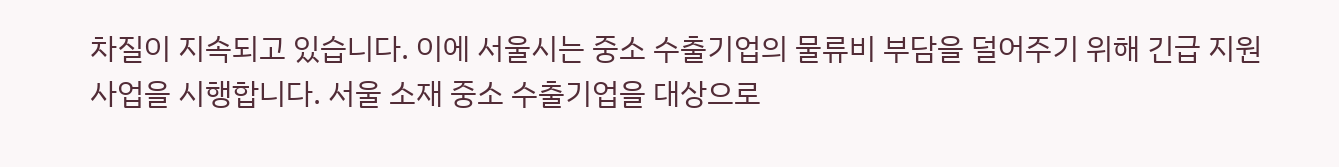차질이 지속되고 있습니다. 이에 서울시는 중소 수출기업의 물류비 부담을 덜어주기 위해 긴급 지원사업을 시행합니다. 서울 소재 중소 수출기업을 대상으로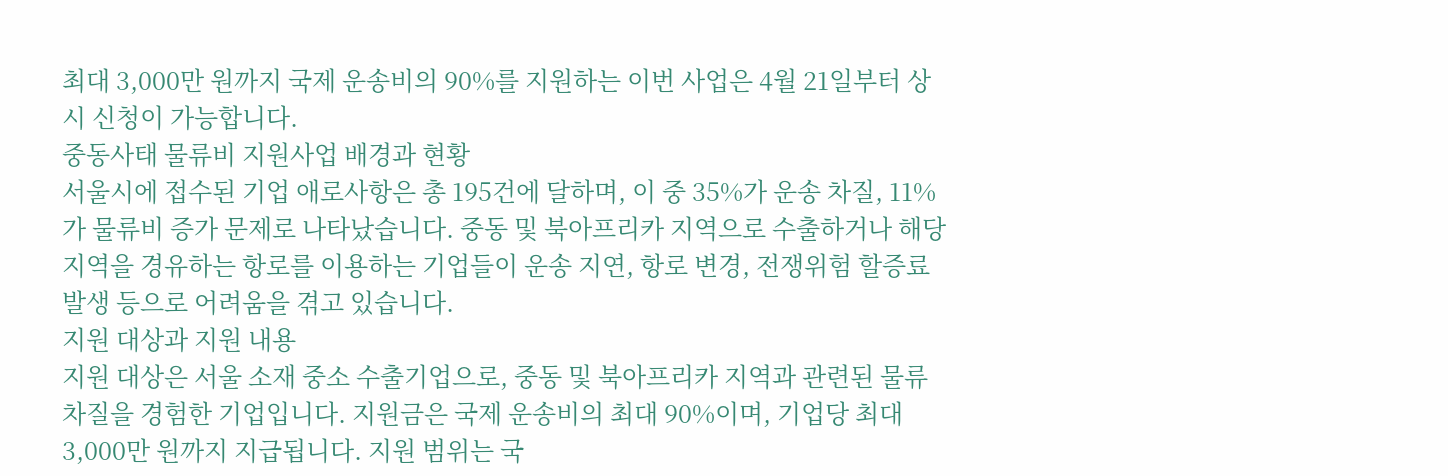최대 3,000만 원까지 국제 운송비의 90%를 지원하는 이번 사업은 4월 21일부터 상시 신청이 가능합니다.
중동사태 물류비 지원사업 배경과 현황
서울시에 접수된 기업 애로사항은 총 195건에 달하며, 이 중 35%가 운송 차질, 11%가 물류비 증가 문제로 나타났습니다. 중동 및 북아프리카 지역으로 수출하거나 해당 지역을 경유하는 항로를 이용하는 기업들이 운송 지연, 항로 변경, 전쟁위험 할증료 발생 등으로 어려움을 겪고 있습니다.
지원 대상과 지원 내용
지원 대상은 서울 소재 중소 수출기업으로, 중동 및 북아프리카 지역과 관련된 물류 차질을 경험한 기업입니다. 지원금은 국제 운송비의 최대 90%이며, 기업당 최대 3,000만 원까지 지급됩니다. 지원 범위는 국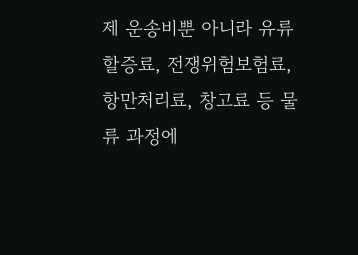제 운송비뿐 아니라 유류할증료, 전쟁위험보험료, 항만처리료, 창고료 등 물류 과정에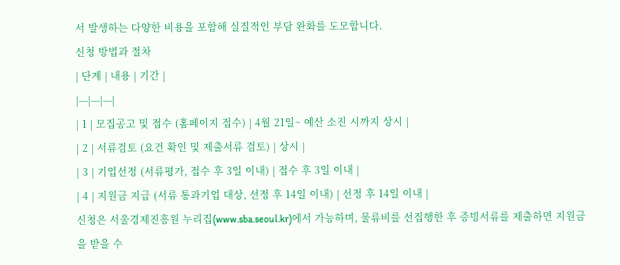서 발생하는 다양한 비용을 포함해 실질적인 부담 완화를 도모합니다.
신청 방법과 절차
| 단계 | 내용 | 기간 |
|---|---|---|
| 1 | 모집공고 및 접수 (홈페이지 접수) | 4월 21일~ 예산 소진 시까지 상시 |
| 2 | 서류검토 (요건 확인 및 제출서류 검토) | 상시 |
| 3 | 기업선정 (서류평가, 접수 후 3일 이내) | 접수 후 3일 이내 |
| 4 | 지원금 지급 (서류 통과기업 대상, 선정 후 14일 이내) | 선정 후 14일 이내 |
신청은 서울경제진흥원 누리집(www.sba.seoul.kr)에서 가능하며, 물류비를 선집행한 후 증빙서류를 제출하면 지원금을 받을 수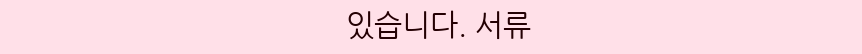있습니다. 서류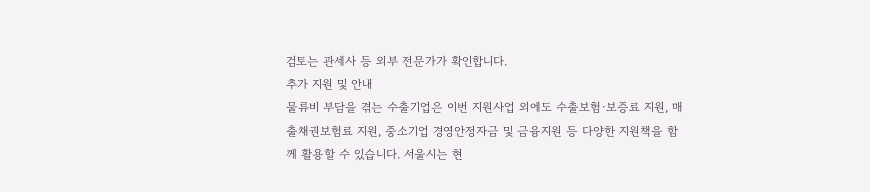검토는 관세사 등 외부 전문가가 확인합니다.
추가 지원 및 안내
물류비 부담을 겪는 수출기업은 이번 지원사업 외에도 수출보험·보증료 지원, 매출채권보험료 지원, 중소기업 경영안정자금 및 금융지원 등 다양한 지원책을 함께 활용할 수 있습니다. 서울시는 현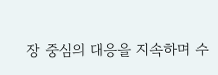장 중심의 대응을 지속하며 수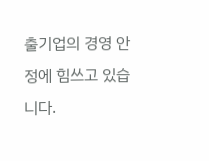출기업의 경영 안정에 힘쓰고 있습니다.